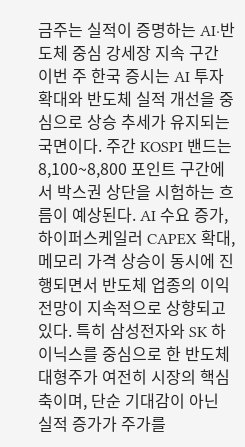금주는 실적이 증명하는 AI·반도체 중심 강세장 지속 구간
이번 주 한국 증시는 AI 투자 확대와 반도체 실적 개선을 중심으로 상승 추세가 유지되는 국면이다. 주간 KOSPI 밴드는 8,100~8,800 포인트 구간에서 박스권 상단을 시험하는 흐름이 예상된다. AI 수요 증가, 하이퍼스케일러 CAPEX 확대, 메모리 가격 상승이 동시에 진행되면서 반도체 업종의 이익 전망이 지속적으로 상향되고 있다. 특히 삼성전자와 SK 하이닉스를 중심으로 한 반도체 대형주가 여전히 시장의 핵심 축이며, 단순 기대감이 아닌 실적 증가가 주가를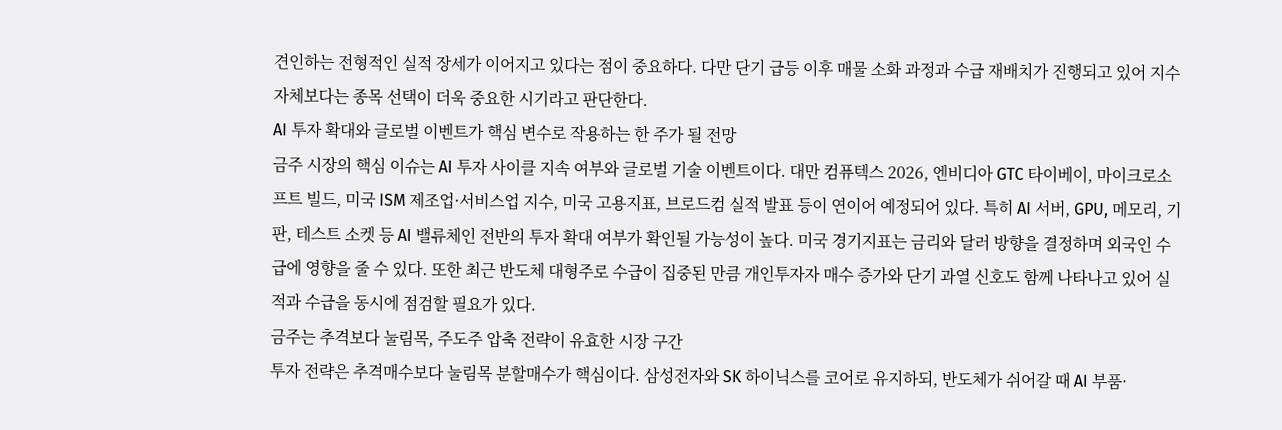견인하는 전형적인 실적 장세가 이어지고 있다는 점이 중요하다. 다만 단기 급등 이후 매물 소화 과정과 수급 재배치가 진행되고 있어 지수 자체보다는 종목 선택이 더욱 중요한 시기라고 판단한다.
AI 투자 확대와 글로벌 이벤트가 핵심 변수로 작용하는 한 주가 될 전망
금주 시장의 핵심 이슈는 AI 투자 사이클 지속 여부와 글로벌 기술 이벤트이다. 대만 컴퓨텍스 2026, 엔비디아 GTC 타이베이, 마이크로소프트 빌드, 미국 ISM 제조업·서비스업 지수, 미국 고용지표, 브로드컴 실적 발표 등이 연이어 예정되어 있다. 특히 AI 서버, GPU, 메모리, 기판, 테스트 소켓 등 AI 밸류체인 전반의 투자 확대 여부가 확인될 가능성이 높다. 미국 경기지표는 금리와 달러 방향을 결정하며 외국인 수급에 영향을 줄 수 있다. 또한 최근 반도체 대형주로 수급이 집중된 만큼 개인투자자 매수 증가와 단기 과열 신호도 함께 나타나고 있어 실적과 수급을 동시에 점검할 필요가 있다.
금주는 추격보다 눌림목, 주도주 압축 전략이 유효한 시장 구간
투자 전략은 추격매수보다 눌림목 분할매수가 핵심이다. 삼성전자와 SK 하이닉스를 코어로 유지하되, 반도체가 쉬어갈 때 AI 부품·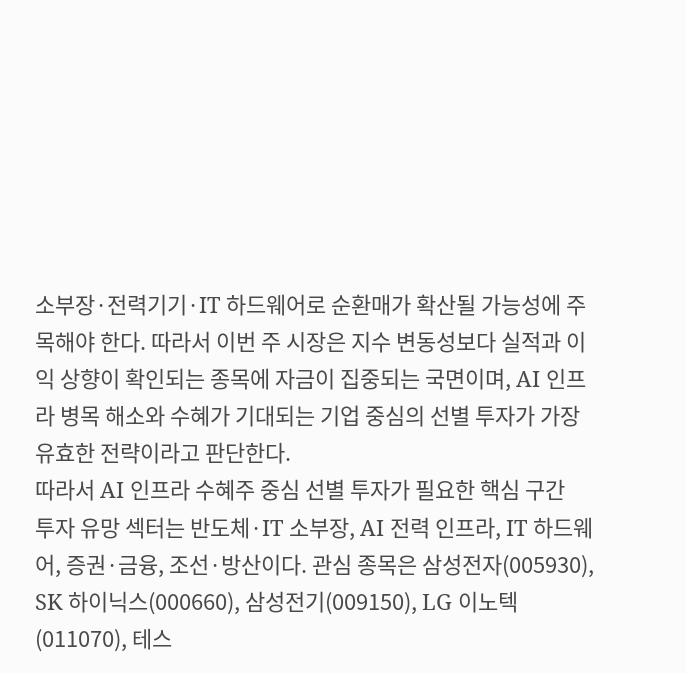소부장·전력기기·IT 하드웨어로 순환매가 확산될 가능성에 주목해야 한다. 따라서 이번 주 시장은 지수 변동성보다 실적과 이익 상향이 확인되는 종목에 자금이 집중되는 국면이며, AI 인프라 병목 해소와 수혜가 기대되는 기업 중심의 선별 투자가 가장 유효한 전략이라고 판단한다.
따라서 AI 인프라 수혜주 중심 선별 투자가 필요한 핵심 구간
투자 유망 섹터는 반도체·IT 소부장, AI 전력 인프라, IT 하드웨어, 증권·금융, 조선·방산이다. 관심 종목은 삼성전자(005930), SK 하이닉스(000660), 삼성전기(009150), LG 이노텍(011070), 테스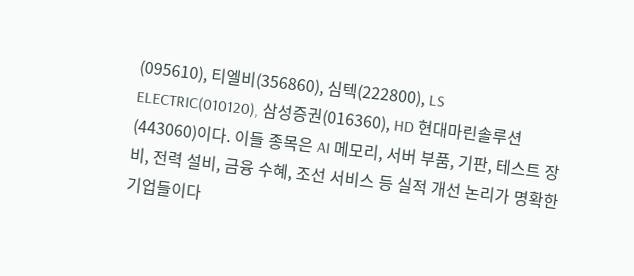(095610), 티엘비(356860), 심텍(222800), LS ELECTRIC(010120), 삼성증권(016360), HD 현대마린솔루션(443060)이다. 이들 종목은 AI 메모리, 서버 부품, 기판, 테스트 장비, 전력 설비, 금융 수혜, 조선 서비스 등 실적 개선 논리가 명확한 기업들이다